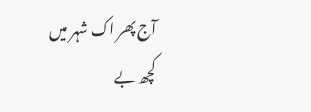آج پھر اک شہر میں کچھ بے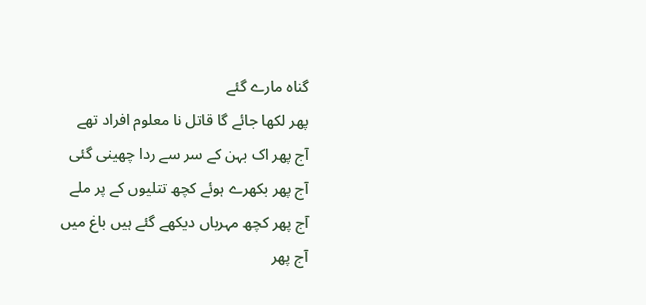گناہ مارے گئے
پھر لکھا جائے گا قاتل نا معلوم افراد تھے
آج پھر اک بہن کے سر سے ردا چھینی گئی
آج پھر بکھرے ہوئے کچھ تتلیوں کے پر ملے
آج پھر کچھ مہرباں دیکھے گئے ہیں باغ میں
آج پھر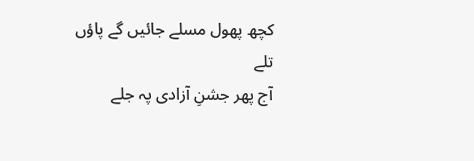کچھ پھول مسلے جائیں گے پاؤں تلے
آج پھر جشنِ آزادی پہ جلے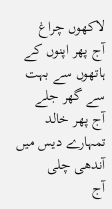لاکھوں چراغ
آج پھر اپنوں کے ہاتھوں سے بہت سے گھر جلے
آج پھر خالد تمہارے دیس میں آندھی چلی
آج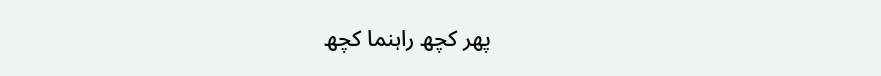پھر کچھ راہنما کچھ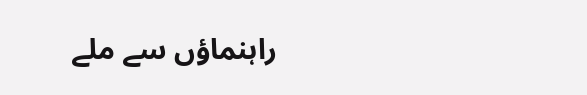راہنماؤں سے ملے